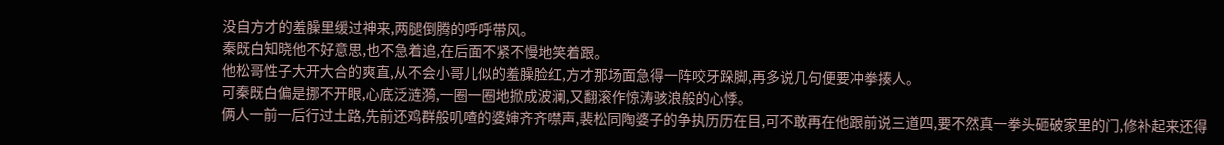没自方才的羞臊里缓过神来,两腿倒腾的呼呼带风。
秦既白知晓他不好意思,也不急着追,在后面不紧不慢地笑着跟。
他松哥性子大开大合的爽直,从不会小哥儿似的羞臊脸红,方才那场面急得一阵咬牙跺脚,再多说几句便要冲拳揍人。
可秦既白偏是挪不开眼,心底泛涟漪,一圈一圈地掀成波澜,又翻滚作惊涛骇浪般的心悸。
俩人一前一后行过土路,先前还鸡群般叽喳的婆婶齐齐噤声,裴松同陶婆子的争执历历在目,可不敢再在他跟前说三道四,要不然真一拳头砸破家里的门,修补起来还得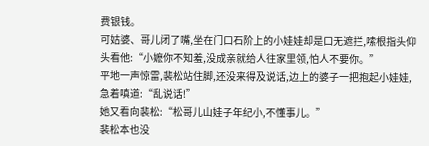费银钱。
可姑婆、哥儿闭了嘴,坐在门口石阶上的小娃娃却是口无遮拦,嗦根指头仰头看他:“小嬷你不知羞,没成亲就给人往家里领,怕人不要你。”
平地一声惊雷,裴松站住脚,还没来得及说话,边上的婆子一把抱起小娃娃,急着嗔道:“乱说话!”
她又看向裴松:“松哥儿山娃子年纪小,不懂事儿。”
裴松本也没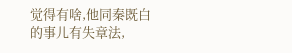觉得有啥,他同秦既白的事儿有失章法,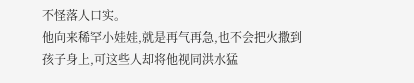不怪落人口实。
他向来稀罕小娃娃,就是再气再急,也不会把火撒到孩子身上,可这些人却将他视同洪水猛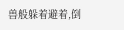兽般躲着避着,倒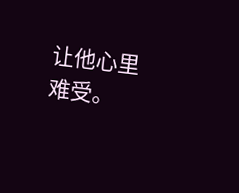让他心里难受。